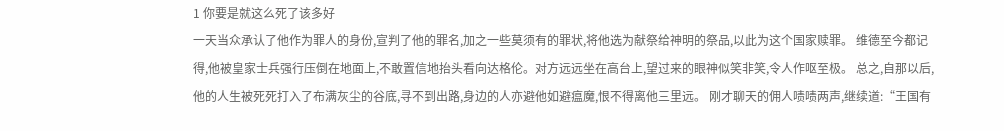1 你要是就这么死了该多好
一天当众承认了他作为罪人的身份,宣判了他的罪名,加之一些莫须有的罪状,将他选为献祭给神明的祭品,以此为这个国家赎罪。 维德至今都记得,他被皇家士兵强行压倒在地面上,不敢置信地抬头看向达格伦。对方远远坐在高台上,望过来的眼神似笑非笑,令人作呕至极。 总之,自那以后,他的人生被死死打入了布满灰尘的谷底,寻不到出路,身边的人亦避他如避瘟魔,恨不得离他三里远。 刚才聊天的佣人啧啧两声,继续道:“王国有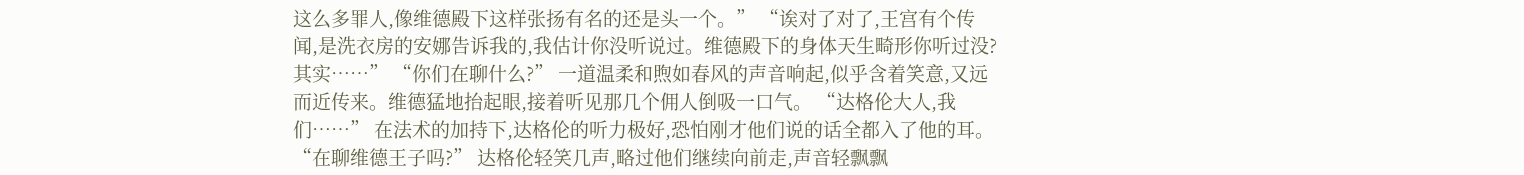这么多罪人,像维德殿下这样张扬有名的还是头一个。” “诶对了对了,王宫有个传闻,是洗衣房的安娜告诉我的,我估计你没听说过。维德殿下的身体天生畸形你听过没?其实……” “你们在聊什么?” 一道温柔和煦如春风的声音响起,似乎含着笑意,又远而近传来。维德猛地抬起眼,接着听见那几个佣人倒吸一口气。 “达格伦大人,我们……” 在法术的加持下,达格伦的听力极好,恐怕刚才他们说的话全都入了他的耳。 “在聊维德王子吗?” 达格伦轻笑几声,略过他们继续向前走,声音轻飘飘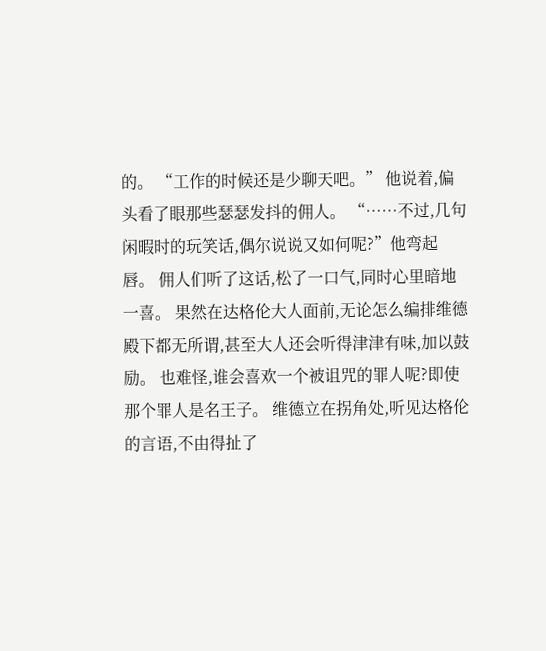的。 “工作的时候还是少聊天吧。” 他说着,偏头看了眼那些瑟瑟发抖的佣人。 “……不过,几句闲暇时的玩笑话,偶尔说说又如何呢?”他弯起唇。 佣人们听了这话,松了一口气,同时心里暗地一喜。 果然在达格伦大人面前,无论怎么编排维德殿下都无所谓,甚至大人还会听得津津有味,加以鼓励。 也难怪,谁会喜欢一个被诅咒的罪人呢?即使那个罪人是名王子。 维德立在拐角处,听见达格伦的言语,不由得扯了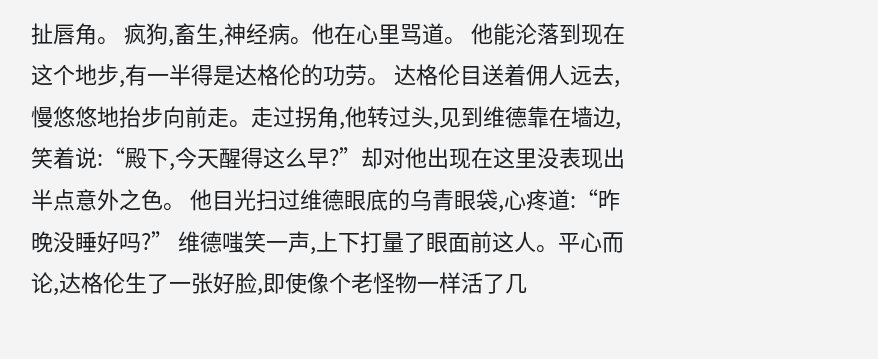扯唇角。 疯狗,畜生,神经病。他在心里骂道。 他能沦落到现在这个地步,有一半得是达格伦的功劳。 达格伦目送着佣人远去,慢悠悠地抬步向前走。走过拐角,他转过头,见到维德靠在墙边,笑着说:“殿下,今天醒得这么早?”却对他出现在这里没表现出半点意外之色。 他目光扫过维德眼底的乌青眼袋,心疼道:“昨晚没睡好吗?” 维德嗤笑一声,上下打量了眼面前这人。平心而论,达格伦生了一张好脸,即使像个老怪物一样活了几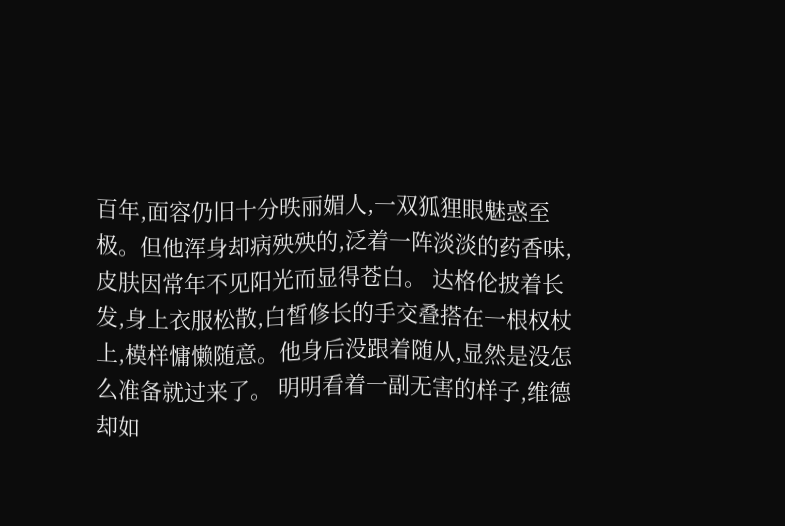百年,面容仍旧十分昳丽媚人,一双狐狸眼魅惑至极。但他浑身却病殃殃的,泛着一阵淡淡的药香味,皮肤因常年不见阳光而显得苍白。 达格伦披着长发,身上衣服松散,白皙修长的手交叠搭在一根权杖上,模样慵懒随意。他身后没跟着随从,显然是没怎么准备就过来了。 明明看着一副无害的样子,维德却如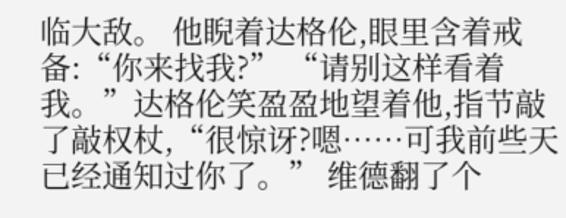临大敌。 他睨着达格伦,眼里含着戒备:“你来找我?” “请别这样看着我。”达格伦笑盈盈地望着他,指节敲了敲权杖,“很惊讶?嗯……可我前些天已经通知过你了。” 维德翻了个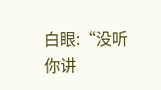白眼:“没听你讲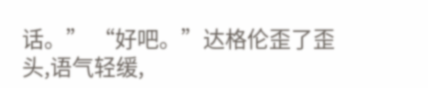话。” “好吧。”达格伦歪了歪头,语气轻缓,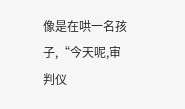像是在哄一名孩子,“今天呢,审判仪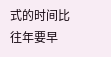式的时间比往年要早